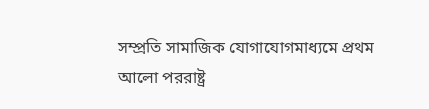সম্প্রতি সামাজিক যোগাযোগমাধ্যমে প্রথম আলো পররাষ্ট্র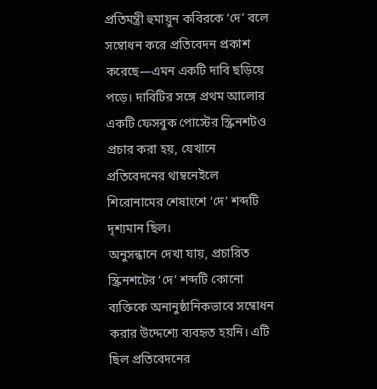প্রতিমন্ত্রী হুমায়ুন কবিরকে ‘দে’ বলে সম্বোধন করে প্রতিবেদন প্রকাশ করেছে—এমন একটি দাবি ছড়িয়ে পড়ে। দাবিটির সঙ্গে প্রথম আলোর একটি ফেসবুক পোস্টের স্ক্রিনশটও প্রচার করা হয়, যেখানে প্রতিবেদনের থাম্বনেইলে শিরোনামের শেষাংশে ‘দে’ শব্দটি দৃশ্যমান ছিল।
অনুসন্ধানে দেখা যায়, প্রচারিত স্ক্রিনশটের ‘দে’ শব্দটি কোনো ব্যক্তিকে অনানুষ্ঠানিকভাবে সম্বোধন করার উদ্দেশ্যে ব্যবহৃত হয়নি। এটি ছিল প্রতিবেদনের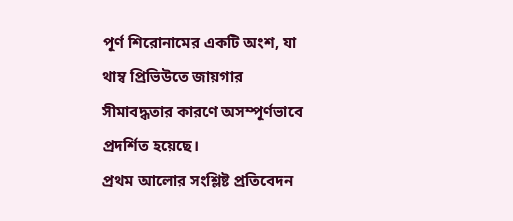পূর্ণ শিরোনামের একটি অংশ, যা থাম্ব প্রিভিউতে জায়গার সীমাবদ্ধতার কারণে অসম্পূর্ণভাবে প্রদর্শিত হয়েছে।
প্রথম আলোর সংশ্লিষ্ট প্রতিবেদন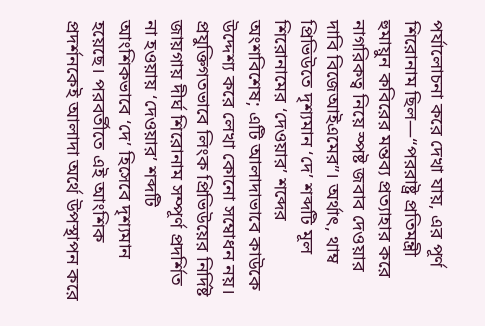পর্যালোচনা করে দেখা যায়, এর পূর্ণ শিরোনাম ছিল—“পররাষ্ট্র প্রতিমন্ত্রী হুমায়ুন কবিরের মন্তব্য প্রত্যাহার করে নাগরিকত্ব নিয়ে স্পষ্ট জবাব দেওয়ার দাবি বিজেআইএমের”। অর্থাৎ, থাম্ব প্রিভিউতে দৃশ্যমান ‘দে’ শব্দটি মূল শিরোনামের ‘দেওয়ার’ শব্দের অংশবিশেষ; এটি আলাদাভাবে কাউকে উদ্দেশ্য করে লেখা কোনো সম্বোধন নয়।
প্রযুক্তিগতভাবে লিংক প্রিভিউয়ের নির্দিষ্ট জায়গায় দীর্ঘ শিরোনাম সম্পূর্ণ প্রদর্শিত না হওয়ায় ‘দেওয়ার’ শব্দটি আংশিকভাবে ‘দে’ হিসেবে দৃশ্যমান হয়েছে। পরবর্তীতে এই আংশিক প্রদর্শনকেই আলাদা অর্থে উপস্থাপন করে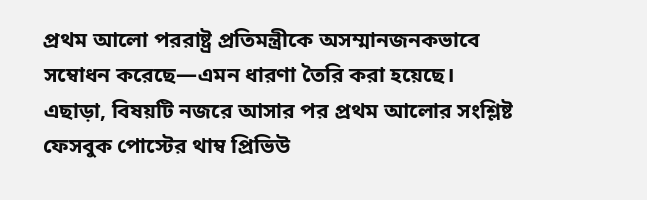প্রথম আলো পররাষ্ট্র প্রতিমন্ত্রীকে অসম্মানজনকভাবে সম্বোধন করেছে—এমন ধারণা তৈরি করা হয়েছে।
এছাড়া, বিষয়টি নজরে আসার পর প্রথম আলোর সংশ্লিষ্ট ফেসবুক পোস্টের থাম্ব প্রিভিউ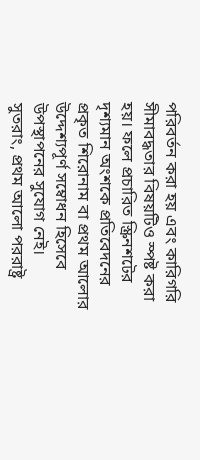পরিবর্তন করা হয় এবং কারিগরি সীমাবদ্ধতার বিষয়টিও স্পষ্ট করা হয়। ফলে প্রচারিত স্ক্রিনশটের দৃশ্যমান অংশকে প্রতিবেদনের প্রকৃত শিরোনাম বা প্রথম আলোর উদ্দেশ্যপূর্ণ সম্বোধন হিসেবে উপস্থাপনের সুযোগ নেই।
সুতরাং, প্রথম আলো পররাষ্ট্র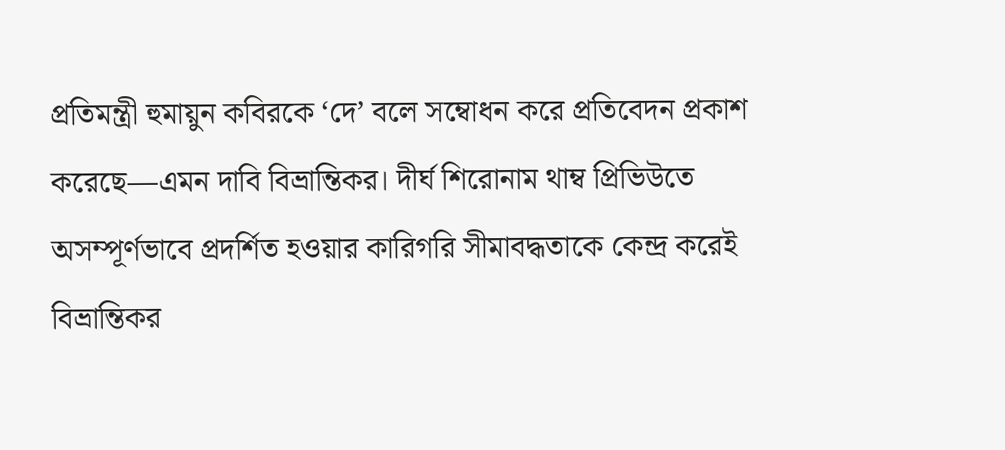প্রতিমন্ত্রী হুমায়ুন কবিরকে ‘দে’ বলে সম্বোধন করে প্রতিবেদন প্রকাশ করেছে—এমন দাবি বিভ্রান্তিকর। দীর্ঘ শিরোনাম থাম্ব প্রিভিউতে অসম্পূর্ণভাবে প্রদর্শিত হওয়ার কারিগরি সীমাবদ্ধতাকে কেন্দ্র করেই বিভ্রান্তিকর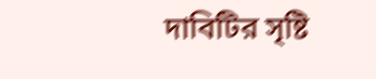দাবিটির সৃষ্টি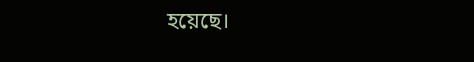হয়েছে।